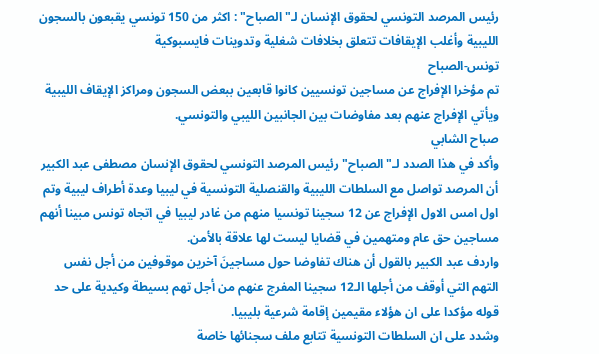رئيس المرصد التونسي لحقوق الإنسان لـ"الصباح" : اكثر من 150 تونسي يقبعون بالسجون الليبية وأغلب الإيقافات تتعلق بخلافات شغلية وتدوينات فايسبوكية
تونس-الصباح
تم مؤخرا الإفراج عن مساجين تونسيين كانوا قابعين ببعض السجون ومراكز الإيقاف الليبية ويأتي الإفراج عنهم بعد مفاوضات بين الجانبين الليبي والتونسي.
صباح الشابي
وأكد في هذا الصدد لـ"الصباح" رئيس المرصد التونسي لحقوق الإنسان مصطفى عبد الكبير أن المرصد تواصل مع السلطات الليبية والقنصلية التونسية في ليبيا وعدة أطراف ليبية وتم اول امس الاول الإفراج عن 12 سجينا تونسيا منهم من غادر ليبيا في اتجاه تونس مبينا أنهم مساجين حق عام ومتهمين في قضايا ليست لها علاقة بالأمن.
واردف عبد الكبير بالقول أن هناك تفاوضا حول مساجينَ آخرين موقوفين من أجل نفس التهم التي أوقف من أجلها الـ12 سجينا المفرج عنهم من أجل تهم بسيطة وكيدية على حد قوله مؤكدا على ان هؤلاء مقيمين إقامة شرعية بليبيا.
وشدد على ان السلطات التونسية تتابع ملف سجنائها خاصة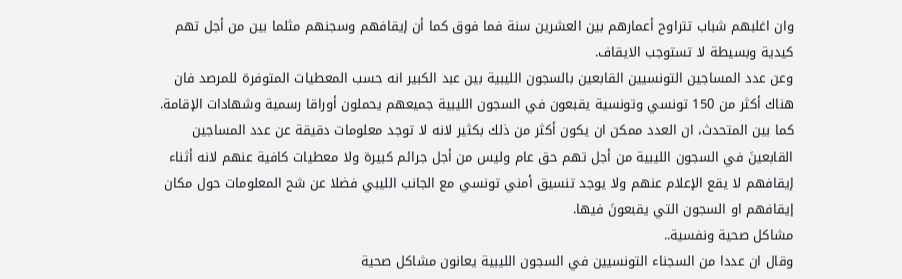وان اغلبهم شباب تتراوح أعمارهم بين العشرين سنة فما فوق كما أن إيقافهم وسجنهم مثلما بين من أجل تهم كيدية وبسيطة لا تستوجب الايقاف.
وعن عدد المساجين التونسيين القابعين بالسجون الليبية بين عبد الكبير انه حسب المعطيات المتوفرة للمرصد فان هناك أكثر من 150 تونسي وتونسية يقبعون في السجون الليبية جميعهم يحملون أوراقا رسمية وشهادات الإقامة.
كما بين المتحدث، ان العدد ممكن ان يكون أكثر من ذلك بكثير لانه لا توجد معلومات دقيقة عن عدد المساجين القابعينَ في السجون الليبية من أجل تهم حق عام وليس من أجل جرائم كبيرة ولا معطيات كافية عنهم لانه أثناء إيقافهم لا يقع الإعلام عنهم ولا يوجد تنسيق أمني تونسي مع الجانب الليبي فضلا عن شح المعلومات حول مكان إيقافهم او السجون التي يقبعونَ فيها.
مشاكل صحية ونفسية..
وقال ان عددا من السجناء التونسيين في السجون الليبية يعانون مشاكل صحية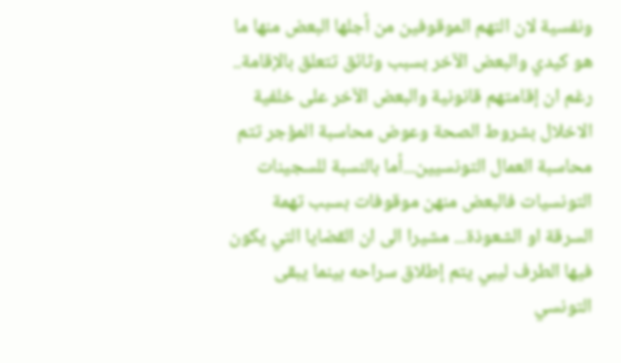ونفسية لان التهم الموقوفين من أجلها البعض منها ما هو كيدي والبعض الآخر بسبب وثائق تتعلق بالإقامة.. رغم ان إقامتهم قانونية والبعض الآخر على خلفية الاخلال بشروط الصحة وعوض محاسبة المؤجر تتم محاسبة العمال التونسيين...أما بالنسبة للسجينات التونسيات فالبعض منهن موقوفات بسبب تهمة السرقة او الشعوذة... مشيرا الى ان القضايا التي يكون فيها الطرف ليبي يتم إطلاق سراحه بينما يبقى التونسي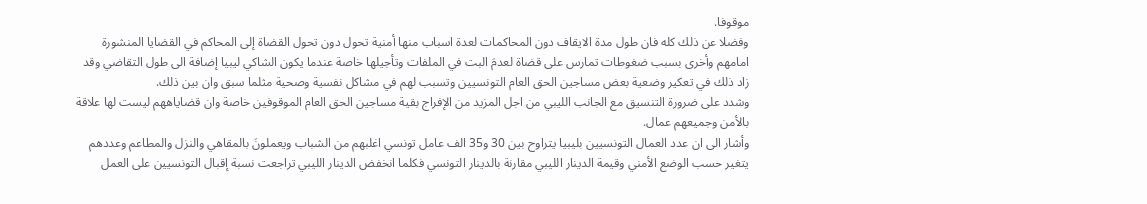موقوفا.
وفضلا عن ذلك كله فان طول مدة الايقاف دون المحاكمات لعدة اسباب منها أمنية تحول دون تحول القضاة إلى المحاكم في القضايا المنشورة امامهم وأخرى بسبب ضغوطات تمارس على قضاة لعدمَ البت في الملفات وتأجيلها خاصة عندما يكون الشاكي ليبيا إضافة الى طول التقاضي وقد زاد ذلك في تعكير وضعية بعض مساجين الحق العام التونسيين وتسبب لهم في مشاكل نفسية وصحية مثلما سبق وان بين ذلك.
وشدد على ضرورة التنسيق مع الجانب الليبي من اجل المزيد من الإفراج بقية مساجين الحق العام الموقوفين خاصة وان قضاياههم ليست لها علاقة بالأمن وجميعهم عمال.
وأشار الى ان عدد العمال التونسيين بليبيا يتراوح بين 30 و35 الف عامل تونسي اغلبهم من الشباب ويعملونَ بالمقاهي والنزل والمطاعم وعددهم يتغير حسب الوضع الأمني وقيمة الدينار الليبي مقارنة بالدينار التونسي فكلما انخفض الدينار الليبي تراجعت نسبة إقبال التونسيين على العمل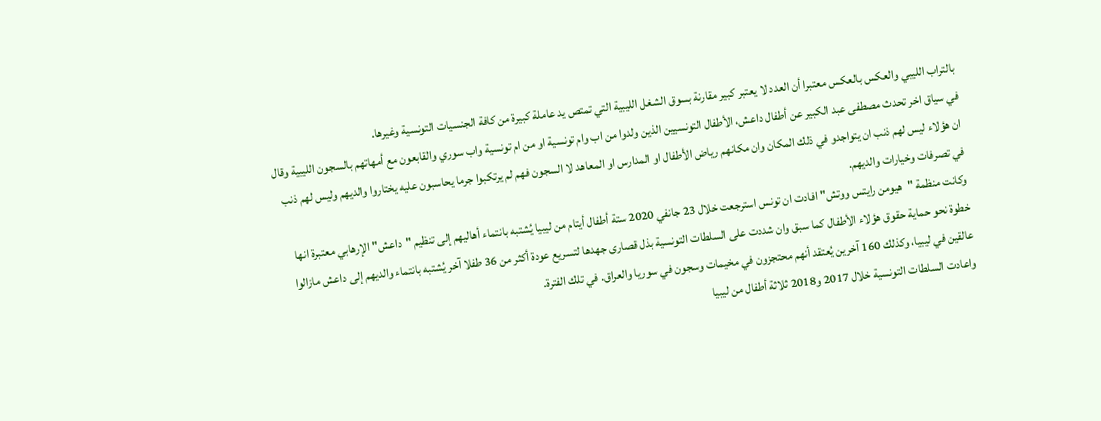بالتراب الليبي والعكس بالعكس معتبرا أن العدد لا يعتبر كبير مقارنة بسوق الشغل الليبية التي تمتص يد عاملة كبيرة من كافة الجنسيات التونسية وغيرها.
في سياق اخر تحدث مصطفى عبد الكبير عن أطفال داعش، الأطفال التونسيين الذين ولدوا من اب وام تونسية او من ام تونسية واب سوري والقابعون مع أمهاتهم بالسجون الليبية وقال ان هؤلاء ليس لهم ذنب ان يتواجدو في ذلك المكان وان مكانهم رياض الأطفال او المدارس او المعاهد لا السجون فهم لم يرتكبوا جرما يحاسبون عليه يختاروا والديهم وليس لهم ذنب في تصرفات وخيارات والديهم.
وكانت منظمة "هيومن رايتس ووتش" افادت ان تونس استرجعت خلال 23 جانفي 2020 ستة أطفال أيتام من ليبيا يُشتبه بانتماء أهاليهم إلى تنظيم "داعش" الإرهابي معتبرة انها خطوة نحو حماية حقوق هؤلاء الأطفال كما سبق وان شددت على السلطات التونسية بذل قصارى جهدها لتسريع عودة أكثر من 36 طفلا آخر يُشتبه بانتماء والديهم إلى داعش مازالوا عالقين في ليبيا، وكذلك 160 آخرين يُعتقد أنهم محتجزون في مخيمات وسجون في سوريا والعراق. في تلك الفترة.
واعادت السلطات التونسية خلال 2017 و2018 ثلاثة أطفال من ليبيا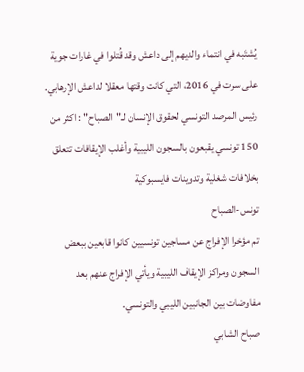يُشتَبه في انتماء والديهم إلى داعش وقد قُتلوا في غارات جوية على سرت في 2016، التي كانت وقتها معقلا لداعش الإرهابي.
رئيس المرصد التونسي لحقوق الإنسان لـ"الصباح" : اكثر من 150 تونسي يقبعون بالسجون الليبية وأغلب الإيقافات تتعلق بخلافات شغلية وتدوينات فايسبوكية
تونس-الصباح
تم مؤخرا الإفراج عن مساجين تونسيين كانوا قابعين ببعض السجون ومراكز الإيقاف الليبية ويأتي الإفراج عنهم بعد مفاوضات بين الجانبين الليبي والتونسي.
صباح الشابي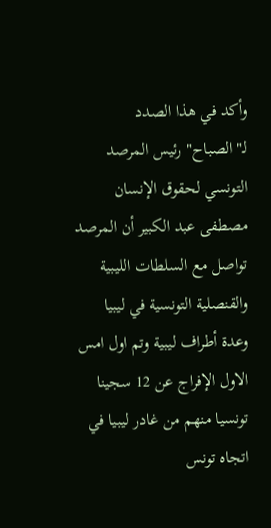وأكد في هذا الصدد لـ"الصباح" رئيس المرصد التونسي لحقوق الإنسان مصطفى عبد الكبير أن المرصد تواصل مع السلطات الليبية والقنصلية التونسية في ليبيا وعدة أطراف ليبية وتم اول امس الاول الإفراج عن 12 سجينا تونسيا منهم من غادر ليبيا في اتجاه تونس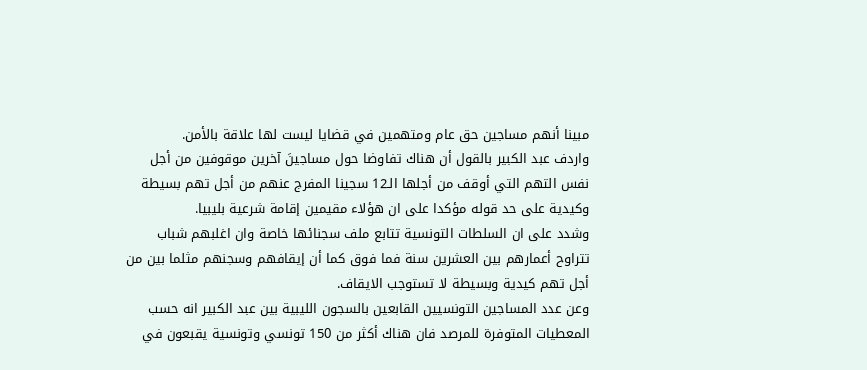مبينا أنهم مساجين حق عام ومتهمين في قضايا ليست لها علاقة بالأمن.
واردف عبد الكبير بالقول أن هناك تفاوضا حول مساجينَ آخرين موقوفين من أجل نفس التهم التي أوقف من أجلها الـ12 سجينا المفرج عنهم من أجل تهم بسيطة وكيدية على حد قوله مؤكدا على ان هؤلاء مقيمين إقامة شرعية بليبيا.
وشدد على ان السلطات التونسية تتابع ملف سجنائها خاصة وان اغلبهم شباب تتراوح أعمارهم بين العشرين سنة فما فوق كما أن إيقافهم وسجنهم مثلما بين من أجل تهم كيدية وبسيطة لا تستوجب الايقاف.
وعن عدد المساجين التونسيين القابعين بالسجون الليبية بين عبد الكبير انه حسب المعطيات المتوفرة للمرصد فان هناك أكثر من 150 تونسي وتونسية يقبعون في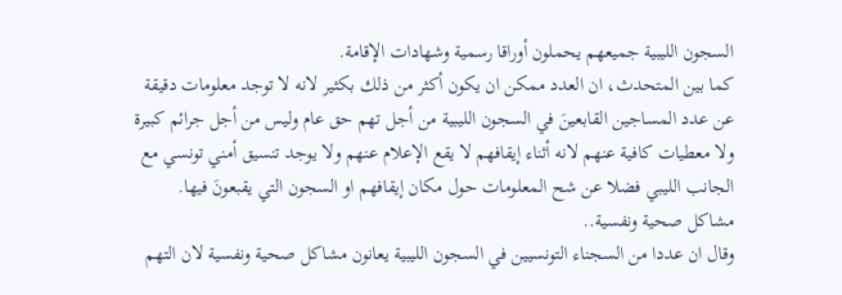السجون الليبية جميعهم يحملون أوراقا رسمية وشهادات الإقامة.
كما بين المتحدث، ان العدد ممكن ان يكون أكثر من ذلك بكثير لانه لا توجد معلومات دقيقة عن عدد المساجين القابعينَ في السجون الليبية من أجل تهم حق عام وليس من أجل جرائم كبيرة ولا معطيات كافية عنهم لانه أثناء إيقافهم لا يقع الإعلام عنهم ولا يوجد تنسيق أمني تونسي مع الجانب الليبي فضلا عن شح المعلومات حول مكان إيقافهم او السجون التي يقبعونَ فيها.
مشاكل صحية ونفسية..
وقال ان عددا من السجناء التونسيين في السجون الليبية يعانون مشاكل صحية ونفسية لان التهم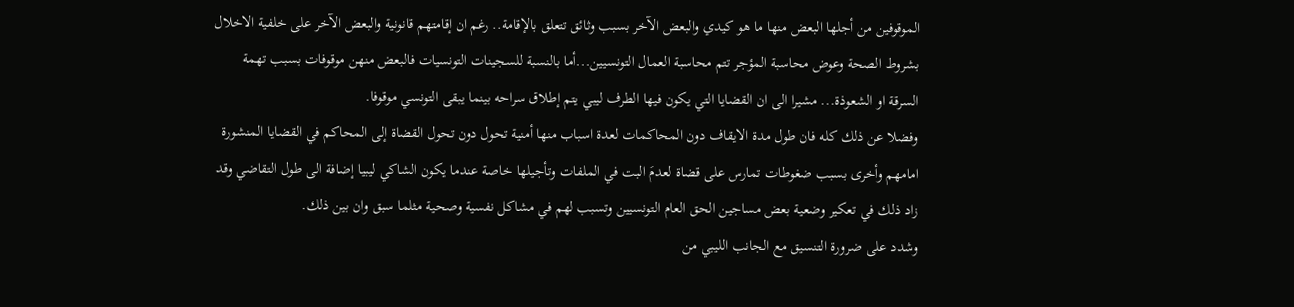الموقوفين من أجلها البعض منها ما هو كيدي والبعض الآخر بسبب وثائق تتعلق بالإقامة.. رغم ان إقامتهم قانونية والبعض الآخر على خلفية الاخلال بشروط الصحة وعوض محاسبة المؤجر تتم محاسبة العمال التونسيين...أما بالنسبة للسجينات التونسيات فالبعض منهن موقوفات بسبب تهمة السرقة او الشعوذة... مشيرا الى ان القضايا التي يكون فيها الطرف ليبي يتم إطلاق سراحه بينما يبقى التونسي موقوفا.
وفضلا عن ذلك كله فان طول مدة الايقاف دون المحاكمات لعدة اسباب منها أمنية تحول دون تحول القضاة إلى المحاكم في القضايا المنشورة امامهم وأخرى بسبب ضغوطات تمارس على قضاة لعدمَ البت في الملفات وتأجيلها خاصة عندما يكون الشاكي ليبيا إضافة الى طول التقاضي وقد زاد ذلك في تعكير وضعية بعض مساجين الحق العام التونسيين وتسبب لهم في مشاكل نفسية وصحية مثلما سبق وان بين ذلك.
وشدد على ضرورة التنسيق مع الجانب الليبي من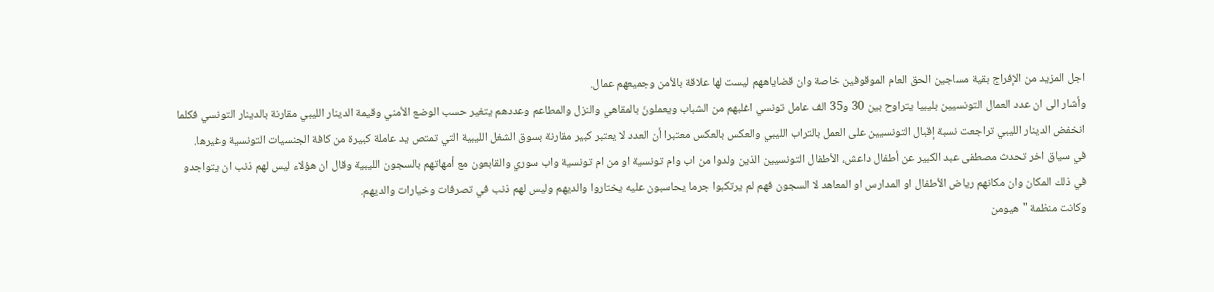اجل المزيد من الإفراج بقية مساجين الحق العام الموقوفين خاصة وان قضاياههم ليست لها علاقة بالأمن وجميعهم عمال.
وأشار الى ان عدد العمال التونسيين بليبيا يتراوح بين 30 و35 الف عامل تونسي اغلبهم من الشباب ويعملونَ بالمقاهي والنزل والمطاعم وعددهم يتغير حسب الوضع الأمني وقيمة الدينار الليبي مقارنة بالدينار التونسي فكلما انخفض الدينار الليبي تراجعت نسبة إقبال التونسيين على العمل بالتراب الليبي والعكس بالعكس معتبرا أن العدد لا يعتبر كبير مقارنة بسوق الشغل الليبية التي تمتص يد عاملة كبيرة من كافة الجنسيات التونسية وغيرها.
في سياق اخر تحدث مصطفى عبد الكبير عن أطفال داعش، الأطفال التونسيين الذين ولدوا من اب وام تونسية او من ام تونسية واب سوري والقابعون مع أمهاتهم بالسجون الليبية وقال ان هؤلاء ليس لهم ذنب ان يتواجدو في ذلك المكان وان مكانهم رياض الأطفال او المدارس او المعاهد لا السجون فهم لم يرتكبوا جرما يحاسبون عليه يختاروا والديهم وليس لهم ذنب في تصرفات وخيارات والديهم.
وكانت منظمة "هيومن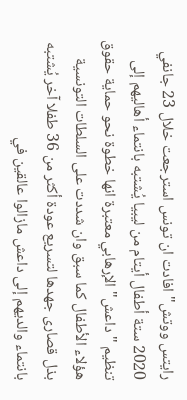رايتس ووتش" افادت ان تونس استرجعت خلال 23 جانفي 2020 ستة أطفال أيتام من ليبيا يُشتبه بانتماء أهاليهم إلى تنظيم "داعش" الإرهابي معتبرة انها خطوة نحو حماية حقوق هؤلاء الأطفال كما سبق وان شددت على السلطات التونسية بذل قصارى جهدها لتسريع عودة أكثر من 36 طفلا آخر يُشتبه بانتماء والديهم إلى داعش مازالوا عالقين في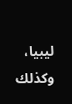ليبيا، وكذلك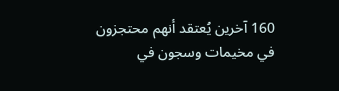160 آخرين يُعتقد أنهم محتجزون في مخيمات وسجون في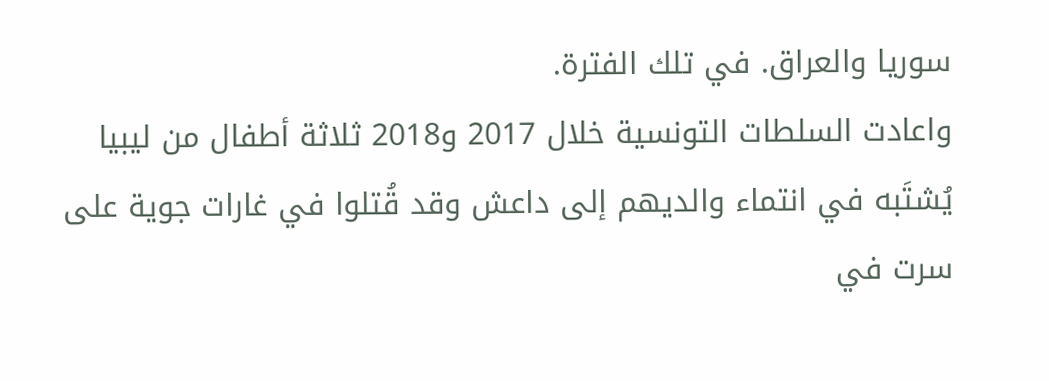سوريا والعراق. في تلك الفترة.
واعادت السلطات التونسية خلال 2017 و2018 ثلاثة أطفال من ليبيا يُشتَبه في انتماء والديهم إلى داعش وقد قُتلوا في غارات جوية على سرت في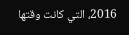2016، التي كانت وقتها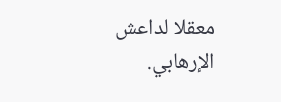معقلا لداعش الإرهابي.